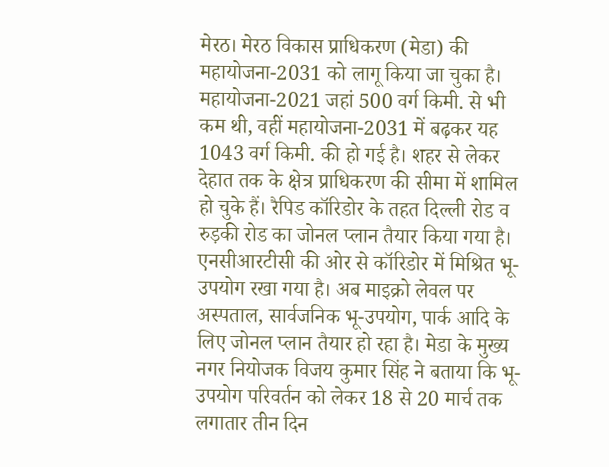मेरठ। मेरठ विकास प्राधिकरण (मेडा) की महायोजना-2031 को लागू किया जा चुका है। महायोजना-2021 जहां 500 वर्ग किमी. से भी कम थी, वहीं महायोजना-2031 में बढ़कर यह 1043 वर्ग किमी. की हो गई है। शहर से लेकर देहात तक के क्षेत्र प्राधिकरण की सीमा में शामिल हो चुके हैं। रैपिड कॉरिडोर के तहत दिल्ली रोड व रुड़की रोड का जोनल प्लान तैयार किया गया है। एनसीआरटीसी की ओर से कॉरिडोर में मिश्रित भू-उपयोग रखा गया है। अब माइक्रो लेवल पर अस्पताल, सार्वजनिक भू-उपयोग, पार्क आदि के लिए जोनल प्लान तैयार हो रहा है। मेडा के मुख्य नगर नियोजक विजय कुमार सिंह ने बताया कि भू-उपयोग परिवर्तन को लेकर 18 से 20 मार्च तक लगातार तीन दिन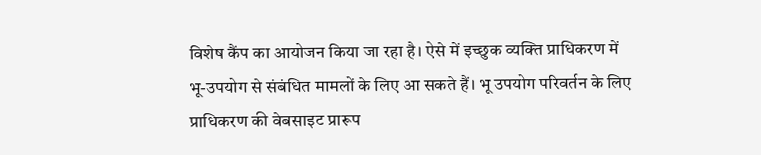विशेष कैंप का आयोजन किया जा रहा है। ऐसे में इच्छुक व्यक्ति प्राधिकरण में भू-उपयोग से संबंधित मामलों के लिए आ सकते हैं। भू उपयोग परिवर्तन के लिए प्राधिकरण की वेबसाइट प्रारूप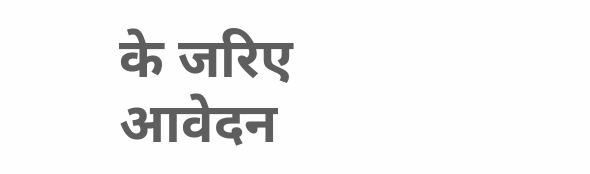के जरिए आवेदन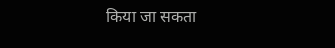किया जा सकता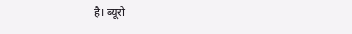है। ब्यूरो